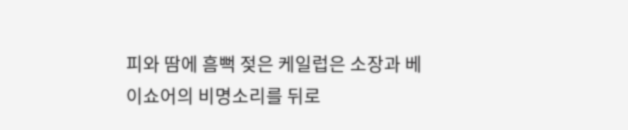피와 땀에 흠뻑 젖은 케일럽은 소장과 베이쇼어의 비명소리를 뒤로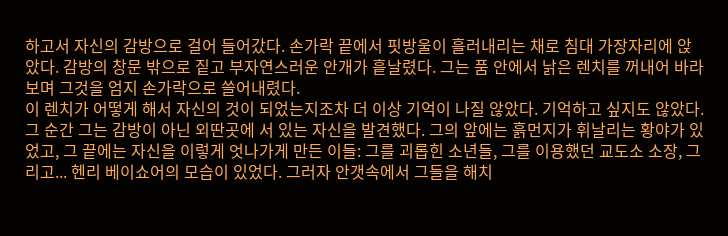하고서 자신의 감방으로 걸어 들어갔다. 손가락 끝에서 핏방울이 흘러내리는 채로 침대 가장자리에 앉았다. 감방의 창문 밖으로 짙고 부자연스러운 안개가 흩날렸다. 그는 품 안에서 낡은 렌치를 꺼내어 바라보며 그것을 엄지 손가락으로 쓸어내렸다.
이 렌치가 어떻게 해서 자신의 것이 되었는지조차 더 이상 기억이 나질 않았다. 기억하고 싶지도 않았다. 그 순간 그는 감방이 아닌 외딴곳에 서 있는 자신을 발견했다. 그의 앞에는 흙먼지가 휘날리는 황야가 있었고, 그 끝에는 자신을 이렇게 엇나가게 만든 이들: 그를 괴롭힌 소년들, 그를 이용했던 교도소 소장, 그리고... 헨리 베이쇼어의 모습이 있었다. 그러자 안갯속에서 그들을 해치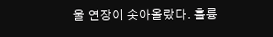울 연장이 솟아올랐다. 훌륭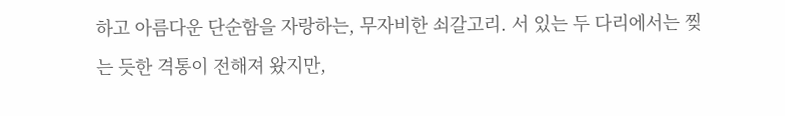하고 아름다운 단순함을 자랑하는, 무자비한 쇠갈고리. 서 있는 두 다리에서는 찢는 듯한 격통이 전해져 왔지만,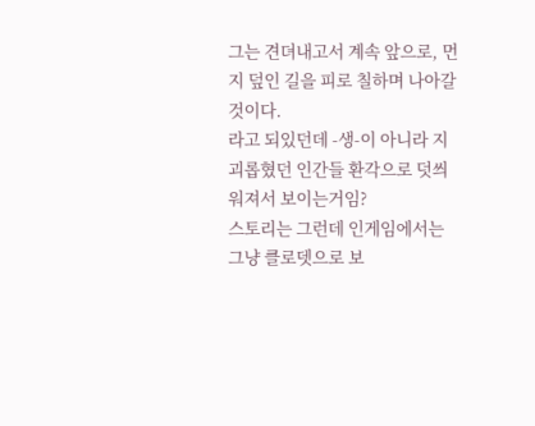그는 견뎌내고서 계속 앞으로, 먼지 덮인 길을 피로 칠하며 나아갈 것이다.
라고 되있던데 -생-이 아니라 지 괴롭혔던 인간들 환각으로 덧씌워져서 보이는거임?
스토리는 그런데 인게임에서는 그냥 클로뎃으로 보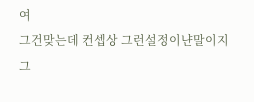여
그건맞는데 컨셉상 그런설정이냔말이지
그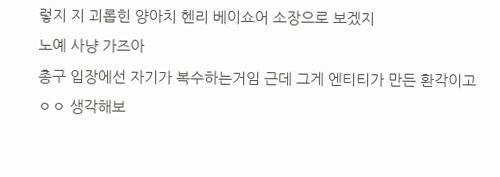렇지 지 괴롭힌 양아치 헨리 베이쇼어 소장으로 보겠지
노예 사냥 가즈아
총구 입장에선 자기가 복수하는거임 근데 그게 엔티티가 만든 환각이고
ㅇㅇ 생각해보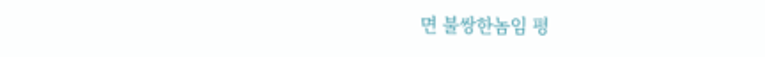면 불쌍한놈임 평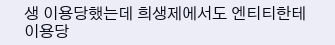생 이용당했는데 희생제에서도 엔티티한테 이용당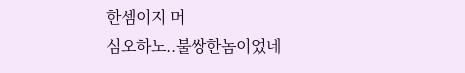한셈이지 머
심오하노..불쌍한놈이었네